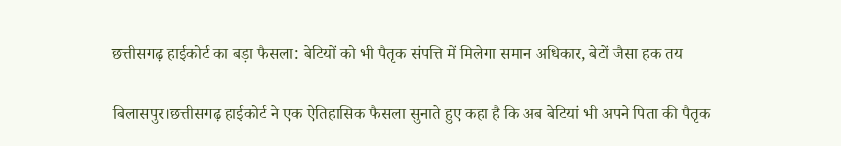छत्तीसगढ़ हाईकोर्ट का बड़ा फैसला: बेटियों को भी पैतृक संपत्ति में मिलेगा समान अधिकार, बेटों जैसा हक तय

बिलासपुर।छत्तीसगढ़ हाईकोर्ट ने एक ऐतिहासिक फैसला सुनाते हुए कहा है कि अब बेटियां भी अपने पिता की पैतृक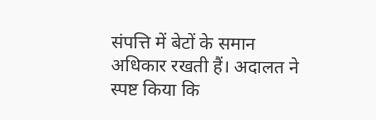संपत्ति में बेटों के समान अधिकार रखती हैं। अदालत ने स्पष्ट किया कि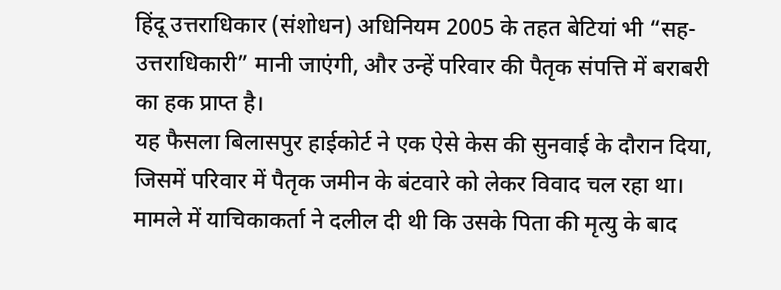हिंदू उत्तराधिकार (संशोधन) अधिनियम 2005 के तहत बेटियां भी “सह-उत्तराधिकारी” मानी जाएंगी, और उन्हें परिवार की पैतृक संपत्ति में बराबरी का हक प्राप्त है।
यह फैसला बिलासपुर हाईकोर्ट ने एक ऐसे केस की सुनवाई के दौरान दिया, जिसमें परिवार में पैतृक जमीन के बंटवारे को लेकर विवाद चल रहा था। मामले में याचिकाकर्ता ने दलील दी थी कि उसके पिता की मृत्यु के बाद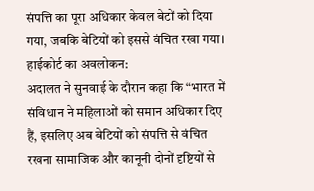संपत्ति का पूरा अधिकार केवल बेटों को दिया गया, जबकि बेटियों को इससे वंचित रखा गया।
हाईकोर्ट का अवलोकन:
अदालत ने सुनवाई के दौरान कहा कि “भारत में संविधान ने महिलाओं को समान अधिकार दिए हैं, इसलिए अब बेटियों को संपत्ति से वंचित रखना सामाजिक और कानूनी दोनों दृष्टियों से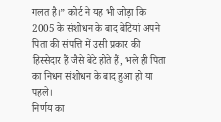गलत है।” कोर्ट ने यह भी जोड़ा कि 2005 के संशोधन के बाद बेटियां अपने पिता की संपत्ति में उसी प्रकार की हिस्सेदार हैं जैसे बेटे होते हैं, भले ही पिता का निधन संशोधन के बाद हुआ हो या पहले।
निर्णय का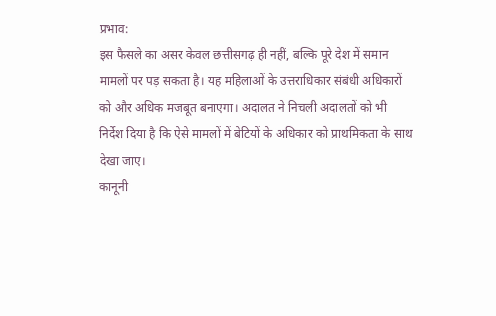प्रभाव:
इस फैसले का असर केवल छत्तीसगढ़ ही नहीं, बल्कि पूरे देश में समान मामलों पर पड़ सकता है। यह महिलाओं के उत्तराधिकार संबंधी अधिकारों को और अधिक मजबूत बनाएगा। अदालत ने निचली अदालतों को भी निर्देश दिया है कि ऐसे मामलों में बेटियों के अधिकार को प्राथमिकता के साथ देखा जाए।
कानूनी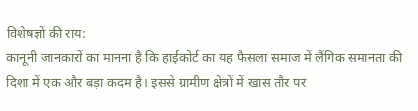विशेषज्ञों की राय:
कानूनी जानकारों का मानना है कि हाईकोर्ट का यह फैसला समाज में लैंगिक समानता की दिशा में एक और बड़ा कदम है। इससे ग्रामीण क्षेत्रों में खास तौर पर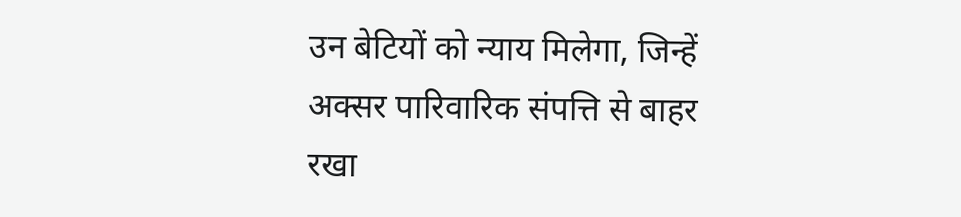उन बेटियों को न्याय मिलेगा, जिन्हें अक्सर पारिवारिक संपत्ति से बाहर रखा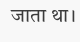जाता था।